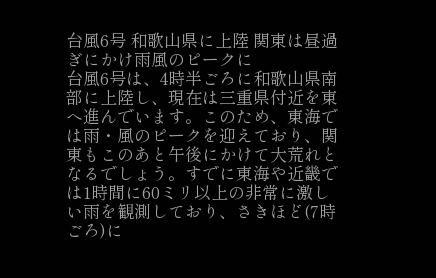台風6号 和歌山県に上陸 関東は昼過ぎにかけ雨風のピークに
台風6号は、4時半ごろに和歌山県南部に上陸し、現在は三重県付近を東へ進んでいます。このため、東海では雨・風のピークを迎えており、関東もこのあと午後にかけて大荒れとなるでしょう。すでに東海や近畿では1時間に60ミリ以上の非常に激しい雨を観測しており、さきほど(7時ごろ)に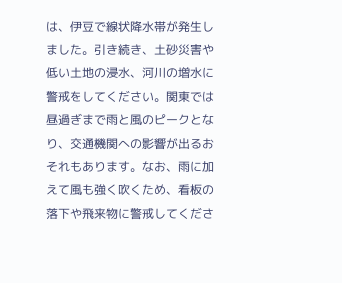は、伊豆で線状降水帯が発生しました。引き続き、土砂災害や低い土地の浸水、河川の増水に警戒をしてください。関東では昼過ぎまで雨と風のピークとなり、交通機関への影響が出るおそれもあります。なお、雨に加えて風も強く吹くため、看板の落下や飛来物に警戒してくださ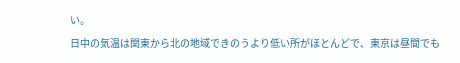い。
日中の気温は関東から北の地域できのうより低い所がほとんどで、東京は昼間でも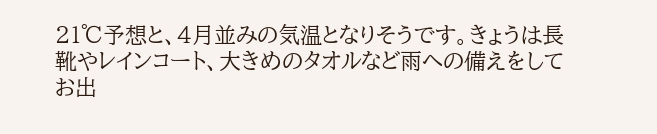21℃予想と、4月並みの気温となりそうです。きょうは長靴やレインコート、大きめのタオルなど雨への備えをしてお出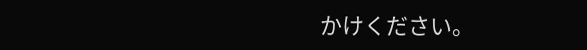かけください。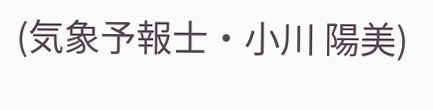(気象予報士・小川 陽美)